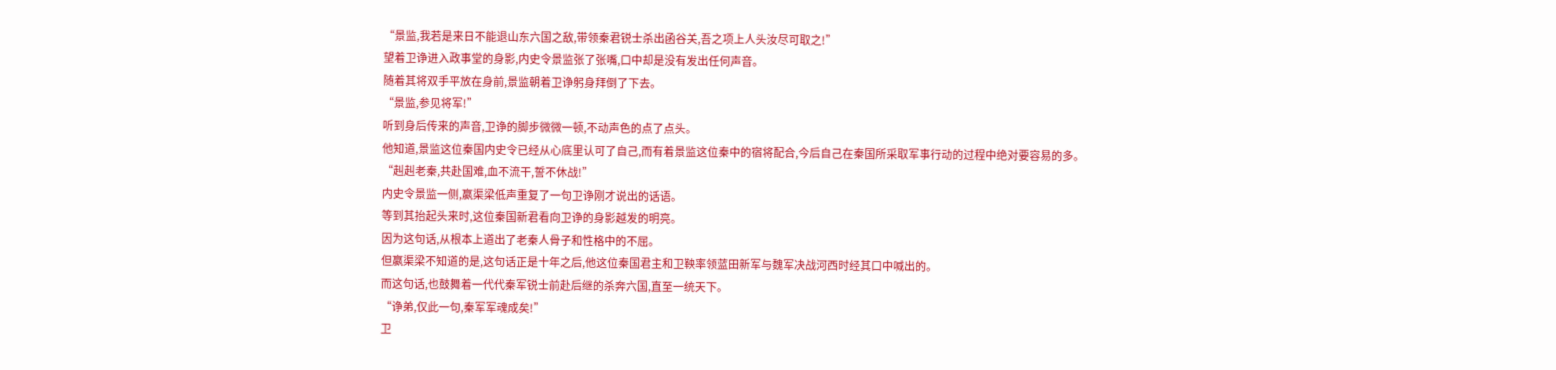“景监,我若是来日不能退山东六国之敌,带领秦君锐士杀出函谷关,吾之项上人头汝尽可取之!”
望着卫诤进入政事堂的身影,内史令景监张了张嘴,口中却是没有发出任何声音。
随着其将双手平放在身前,景监朝着卫诤躬身拜倒了下去。
“景监,参见将军!”
听到身后传来的声音,卫诤的脚步微微一顿,不动声色的点了点头。
他知道,景监这位秦国内史令已经从心底里认可了自己,而有着景监这位秦中的宿将配合,今后自己在秦国所采取军事行动的过程中绝对要容易的多。
“赳赳老秦,共赴国难,血不流干,誓不休战!”
内史令景监一侧,嬴渠梁低声重复了一句卫诤刚才说出的话语。
等到其抬起头来时,这位秦国新君看向卫诤的身影越发的明亮。
因为这句话,从根本上道出了老秦人骨子和性格中的不屈。
但嬴渠梁不知道的是,这句话正是十年之后,他这位秦国君主和卫鞅率领蓝田新军与魏军决战河西时经其口中喊出的。
而这句话,也鼓舞着一代代秦军锐士前赴后继的杀奔六国,直至一统天下。
“诤弟,仅此一句,秦军军魂成矣!”
卫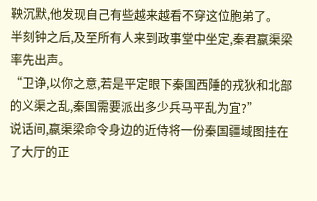鞅沉默,他发现自己有些越来越看不穿这位胞弟了。
半刻钟之后,及至所有人来到政事堂中坐定,秦君嬴渠梁率先出声。
“卫诤,以你之意,若是平定眼下秦国西陲的戎狄和北部的义渠之乱,秦国需要派出多少兵马平乱为宜?”
说话间,嬴渠梁命令身边的近侍将一份秦国疆域图挂在了大厅的正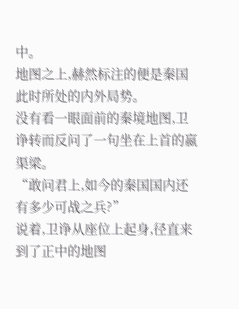中。
地图之上,赫然标注的便是秦国此时所处的内外局势。
没有看一眼面前的秦境地图,卫诤转而反问了一句坐在上首的嬴渠梁。
“敢问君上,如今的秦国国内还有多少可战之兵?”
说着,卫诤从座位上起身,径直来到了正中的地图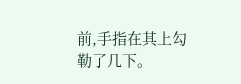前,手指在其上勾勒了几下。